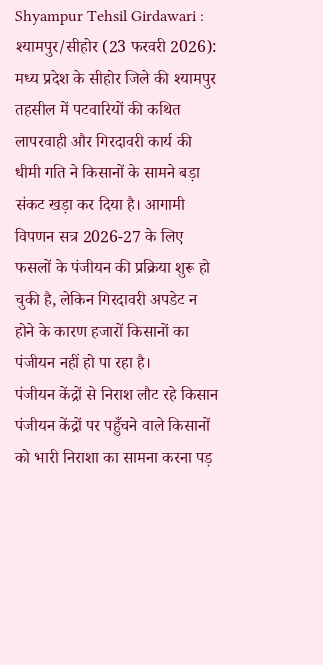Shyampur Tehsil Girdawari : श्यामपुर/सीहोर (23 फरवरी 2026): मध्य प्रदेश के सीहोर जिले की श्यामपुर तहसील में पटवारियों की कथित लापरवाही और गिरदावरी कार्य की धीमी गति ने किसानों के सामने बड़ा संकट खड़ा कर दिया है। आगामी विपणन सत्र 2026-27 के लिए फसलों के पंजीयन की प्रक्रिया शुरू हो चुकी है, लेकिन गिरदावरी अपडेट न होने के कारण हजारों किसानों का पंजीयन नहीं हो पा रहा है।
पंजीयन केंद्रों से निराश लौट रहे किसान पंजीयन केंद्रों पर पहुँचने वाले किसानों को भारी निराशा का सामना करना पड़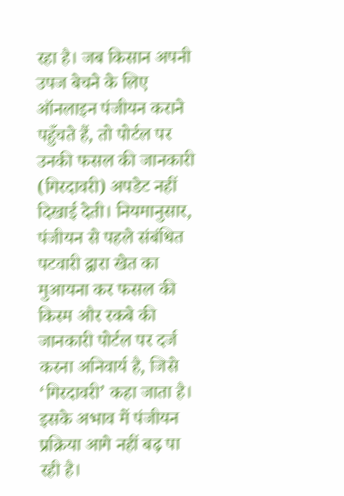रहा है। जब किसान अपनी उपज बेचने के लिए ऑनलाइन पंजीयन कराने पहुँचते हैं, तो पोर्टल पर उनकी फसल की जानकारी (गिरदावरी) अपडेट नहीं दिखाई देती। नियमानुसार, पंजीयन से पहले संबंधित पटवारी द्वारा खेत का मुआयना कर फसल की किस्म और रकबे की जानकारी पोर्टल पर दर्ज करना अनिवार्य है, जिसे ‘गिरदावरी’ कहा जाता है। इसके अभाव में पंजीयन प्रक्रिया आगे नहीं बढ़ पा रही है।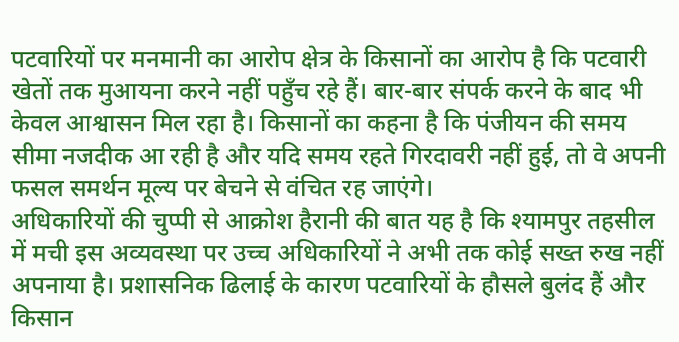पटवारियों पर मनमानी का आरोप क्षेत्र के किसानों का आरोप है कि पटवारी खेतों तक मुआयना करने नहीं पहुँच रहे हैं। बार-बार संपर्क करने के बाद भी केवल आश्वासन मिल रहा है। किसानों का कहना है कि पंजीयन की समय सीमा नजदीक आ रही है और यदि समय रहते गिरदावरी नहीं हुई, तो वे अपनी फसल समर्थन मूल्य पर बेचने से वंचित रह जाएंगे।
अधिकारियों की चुप्पी से आक्रोश हैरानी की बात यह है कि श्यामपुर तहसील में मची इस अव्यवस्था पर उच्च अधिकारियों ने अभी तक कोई सख्त रुख नहीं अपनाया है। प्रशासनिक ढिलाई के कारण पटवारियों के हौसले बुलंद हैं और किसान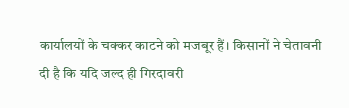कार्यालयों के चक्कर काटने को मजबूर हैं। किसानों ने चेतावनी दी है कि यदि जल्द ही गिरदावरी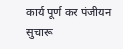कार्य पूर्ण कर पंजीयन सुचारू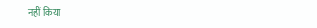नहीं किया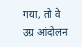गया, तो वे उग्र आंदोलन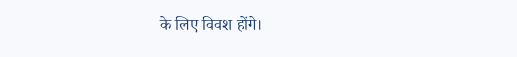के लिए विवश होंगे।